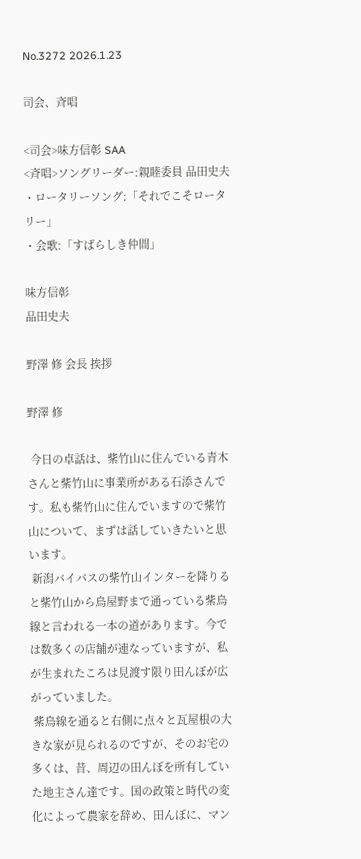No.3272 2026.1.23

司会、斉唱

<司会>味方信彰 SAA
<斉唱>ソングリーダー:親睦委員 品田史夫
・ロータリーソング:「それでこそロータリー」
・会歌:「すばらしき仲間」

味方信彰
品田史夫

野澤 修 会長 挨拶

野澤 修

 今日の卓話は、紫竹山に住んでいる青木さんと紫竹山に事業所がある石添さんです。私も紫竹山に住んでいますので紫竹山について、まずは話していきたいと思います。
 新潟バイパスの紫竹山インターを降りると紫竹山から鳥屋野まで通っている紫鳥線と言われる一本の道があります。今では数多くの店舗が連なっていますが、私が生まれたころは見渡す限り田んぼが広がっていました。
 紫鳥線を通ると右側に点々と瓦屋根の大きな家が見られるのですが、そのお宅の多くは、昔、周辺の田んぼを所有していた地主さん達です。国の政策と時代の変化によって農家を辞め、田んぼに、マン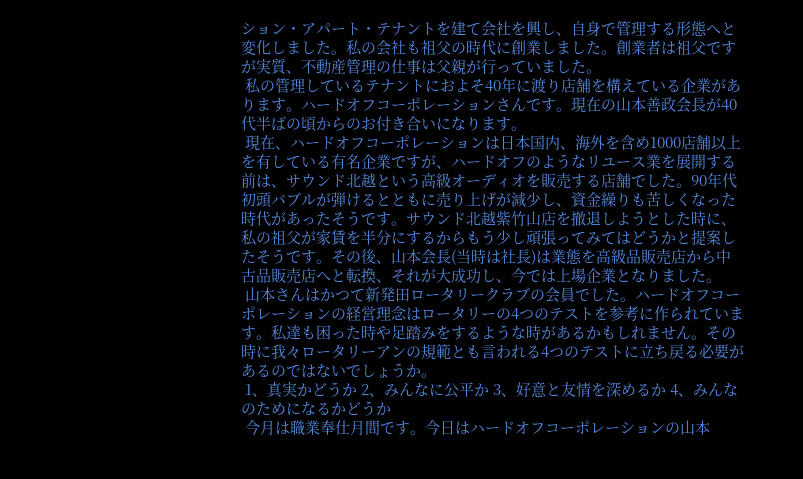ション・アパート・テナントを建て会社を興し、自身で管理する形態へと変化しました。私の会社も祖父の時代に創業しました。創業者は祖父ですが実質、不動産管理の仕事は父親が行っていました。
 私の管理しているテナントにおよそ40年に渡り店舗を構えている企業があります。ハードオフコーポレーションさんです。現在の山本善政会長が40代半ばの頃からのお付き合いになります。
 現在、ハードオフコーポレーションは日本国内、海外を含め1000店舗以上を有している有名企業ですが、ハードオフのようなリユース業を展開する前は、サウンド北越という高級オーディオを販売する店舗でした。90年代初頭バブルが弾けるとともに売り上げが減少し、資金繰りも苦しくなった時代があったそうです。サウンド北越紫竹山店を撤退しようとした時に、私の祖父が家賃を半分にするからもう少し頑張ってみてはどうかと提案したそうです。その後、山本会長(当時は社長)は業態を高級品販売店から中古品販売店へと転換、それが大成功し、今では上場企業となりました。
 山本さんはかつて新発田ロータリークラブの会員でした。ハードオフコーポレーションの経営理念はロータリーの4つのテストを参考に作られています。私達も困った時や足踏みをするような時があるかもしれません。その時に我々ロータリーアンの規範とも言われる4つのテストに立ち戻る必要があるのではないでしょうか。
 1、真実かどうか 2、みんなに公平か 3、好意と友情を深めるか 4、みんなのためになるかどうか
 今月は職業奉仕月間です。今日はハードオフコーポレーションの山本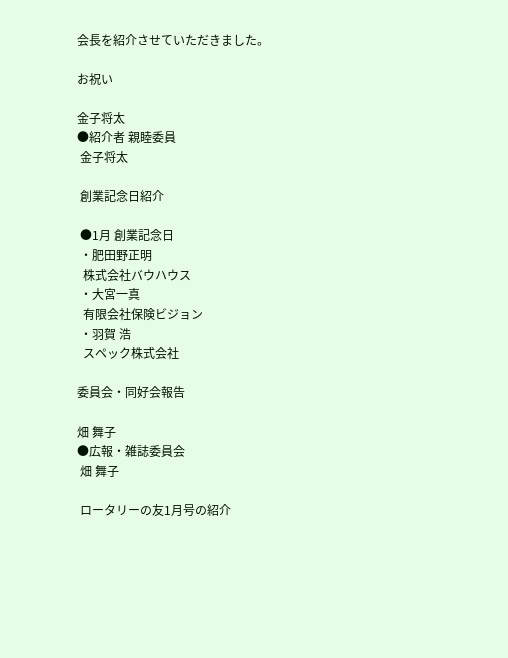会長を紹介させていただきました。

お祝い

金子将太
●紹介者 親睦委員
 金子将太

 創業記念日紹介

 ●1月 創業記念日
 ・肥田野正明
  株式会社バウハウス
 ・大宮一真
  有限会社保険ビジョン
 ・羽賀 浩
  スペック株式会社

委員会・同好会報告

畑 舞子
●広報・雑誌委員会
 畑 舞子

 ロータリーの友1月号の紹介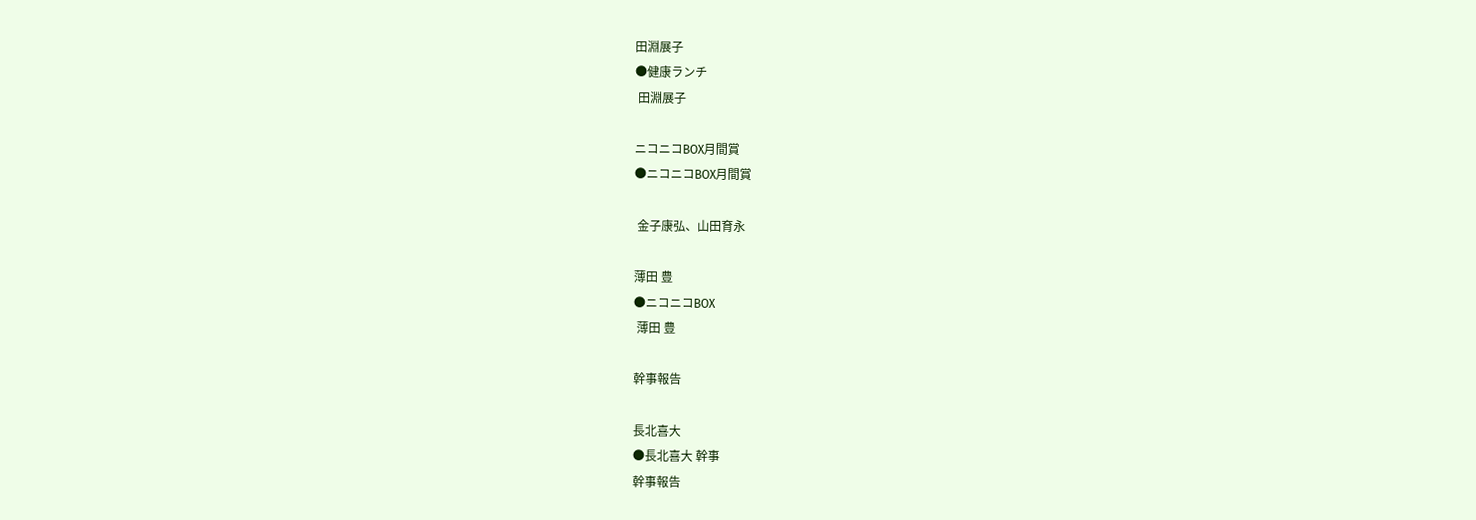田淵展子
●健康ランチ
 田淵展子

ニコニコBOX月間賞
●ニコニコBOX月間賞

 金子康弘、山田育永

薄田 豊
●ニコニコBOX
 薄田 豊

幹事報告

長北喜大
●長北喜大 幹事
幹事報告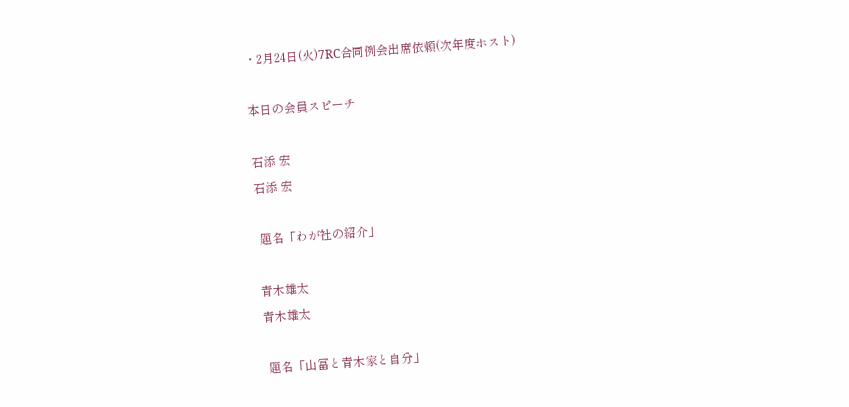・2月24日(火)7RC合同例会出席依頼(次年度ホスト)

本日の会員スピーチ

石添 宏
石添 宏

 題名「わが社の紹介」

青木雄太
青木雄太

 題名「山冨と青木家と自分」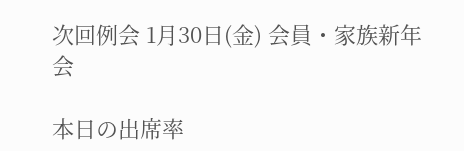次回例会 1月30日(金) 会員・家族新年会

本日の出席率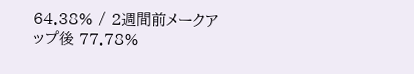64.38% / 2週間前メークアップ後 77.78%